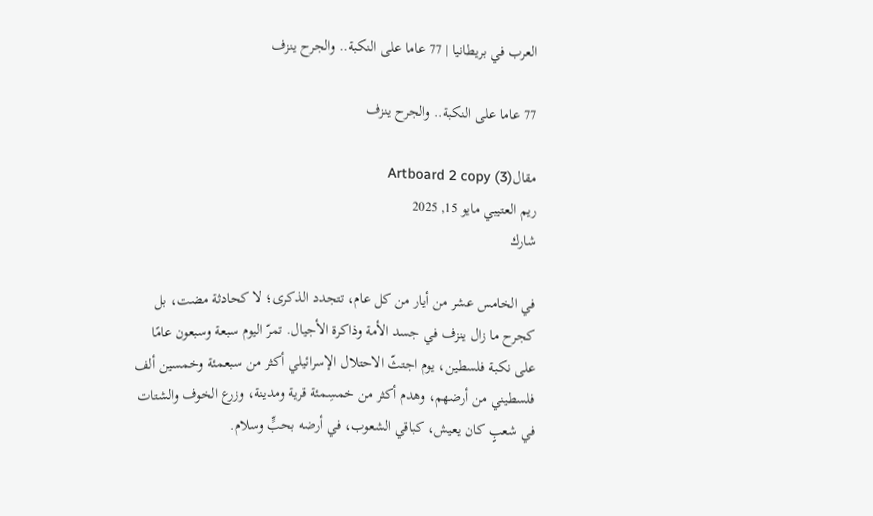العرب في بريطانيا | 77 عاما على النكبة.. والجرح ينزف

77 عاما على النكبة.. والجرح ينزف

مقالArtboard 2 copy (3)
ريم العتيبي مايو 15, 2025
شارك

في الخامس عشر من أيار من كل عام، تتجدد الذكرى؛ لا كحادثة مضت، بل كجرح ما زال ينزف في جسد الأمة وذاكرة الأجيال. تمرّ اليوم سبعة وسبعون عامًا على نكبة فلسطين، يوم اجتثّ الاحتلال الإسرائيلي أكثر من سبعمئة وخمسين ألف فلسطيني من أرضهم، وهدم أكثر من خمسِمئة قرية ومدينة، وزرع الخوف والشتات في شعبٍ كان يعيش، كباقي الشعوب، في أرضه بحبٍّ وسلام.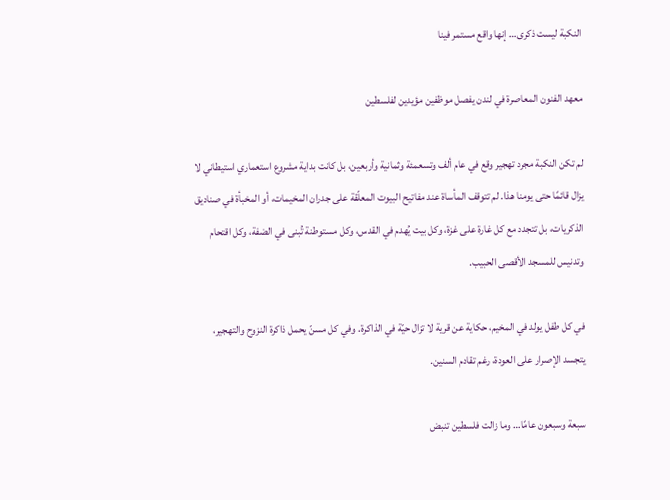النكبة ليست ذكرى… إنها واقع مستمر فينا

معهد الفنون المعاصرة في لندن يفصل موظفين مؤيدين لفلسطين

لم تكن النكبة مجرد تهجير وقع في عام ألف وتسعمئة وثمانية وأربعين، بل كانت بداية مشروع استعماري استيطاني لا يزال قائمًا حتى يومنا هذا. لم تتوقف المأساة عند مفاتيح البيوت المعلّقة على جدران المخيمات، أو المخبأة في صناديق الذكريات، بل تتجدد مع كل غارة على غزة، وكل بيت يُهدم في القدس، وكل مستوطنة تُبنى في الضفة، وكل اقتحام وتدنيس للمسجد الأقصى الحبيب.

في كل طفل يولد في المخيم، حكاية عن قرية لا تزال حيّة في الذاكرة. وفي كل مسنّ يحمل ذاكرة النزوح والتهجير، يتجسد الإصرار على العودة، رغم تقادم السنين.

سبعة وسبعون عامًا… وما زالت فلسطين تنبض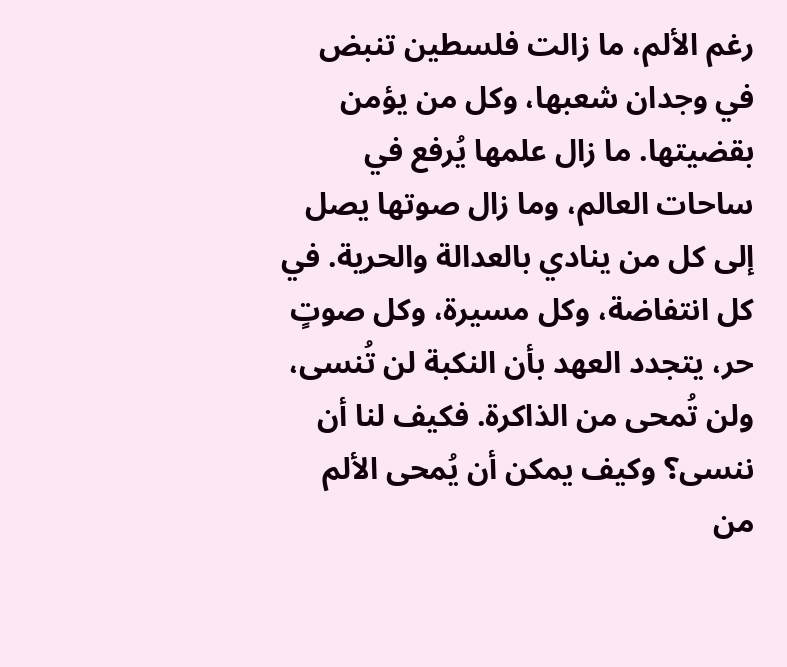رغم الألم، ما زالت فلسطين تنبض في وجدان شعبها، وكل من يؤمن بقضيتها. ما زال علمها يُرفع في ساحات العالم، وما زال صوتها يصل إلى كل من ينادي بالعدالة والحرية. في كل انتفاضة، وكل مسيرة، وكل صوتٍ حر، يتجدد العهد بأن النكبة لن تُنسى، ولن تُمحى من الذاكرة. فكيف لنا أن ننسى؟ وكيف يمكن أن يُمحى الألم من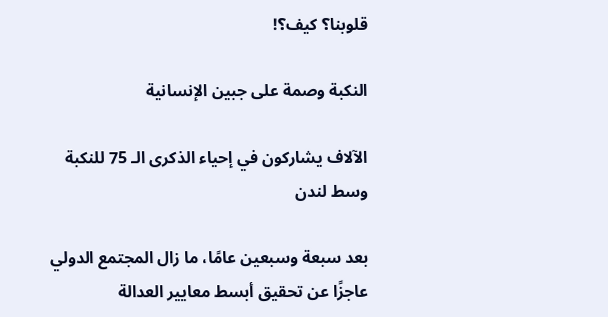قلوبنا؟ كيف؟!

النكبة وصمة على جبين الإنسانية

الآلاف يشاركون في إحياء الذكرى الـ 75 للنكبة وسط لندن

بعد سبعة وسبعين عامًا، ما زال المجتمع الدولي عاجزًا عن تحقيق أبسط معايير العدالة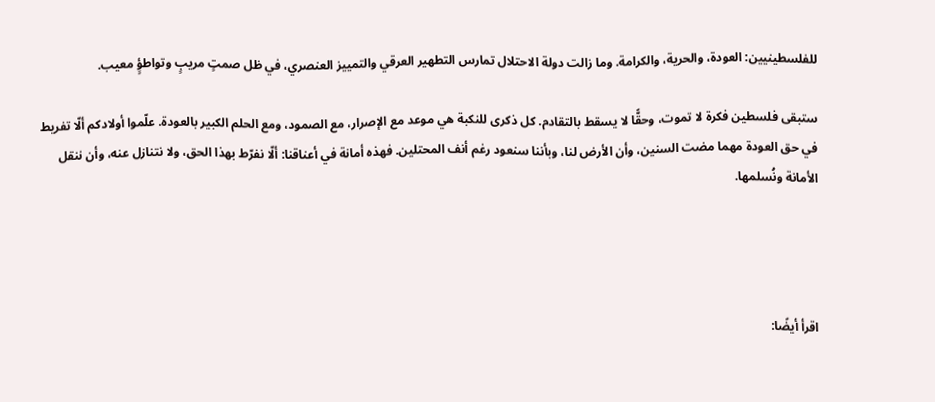للفلسطينيين: العودة، والحرية، والكرامة. وما زالت دولة الاحتلال تمارس التطهير العرقي والتمييز العنصري، في ظل صمتٍ مريبٍ وتواطؤٍ معيب.

ستبقى فلسطين فكرة لا تموت، وحقًّا لا يسقط بالتقادم. كل ذكرى للنكبة هي موعد مع الإصرار، مع الصمود، ومع الحلم الكبير بالعودة. علّموا أولادكم ألّا تفريط في حق العودة مهما مضت السنين، وأن الأرض لنا، وبأننا سنعود رغم أنف المحتلين. فهذه أمانة في أعناقنا: ألّا نفرّط بهذا الحق، ولا نتنازل عنه، وأن ننقل الأمانة ونُسلمها.




اقرأ أيضًا: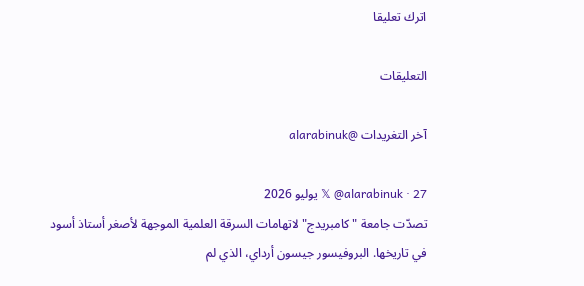اترك تعليقا

التعليقات

آخر التغريدات @alarabinuk

𝕏 @alarabinuk · 27 يوليو 2026
تصدّت جامعة "كامبريدج" لاتهامات السرقة العلمية الموجهة لأصغر أستاذ أسود في تاريخها. البروفيسور جيسون أرداي، الذي لم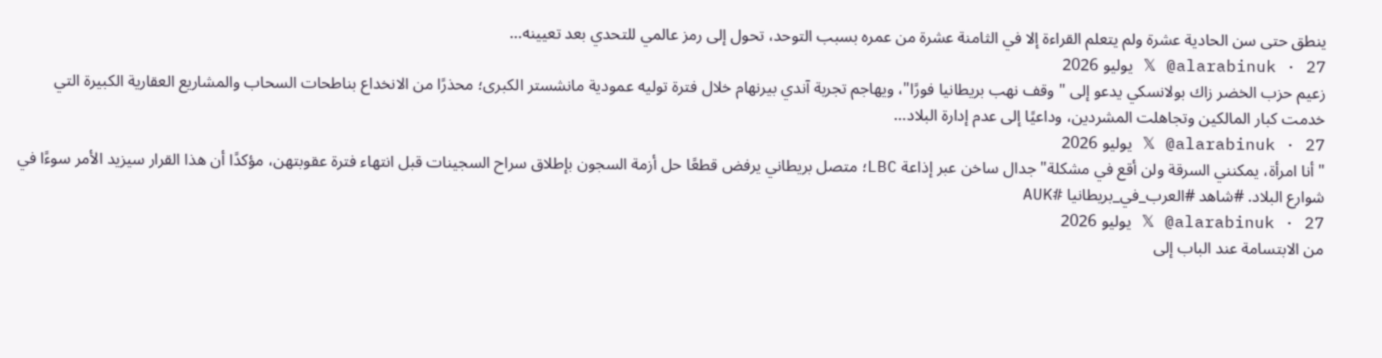ينطق حتى سن الحادية عشرة ولم يتعلم القراءة إلا في الثامنة عشرة من عمره بسبب التوحد، تحول إلى رمز عالمي للتحدي بعد تعيينه…
𝕏 @alarabinuk · 27 يوليو 2026
زعيم حزب الخضر زاك بولانسكي يدعو إلى "وقف نهب بريطانيا فورًا"، ويهاجم تجربة آندي بيرنهام خلال فترة توليه عمودية مانشستر الكبرى؛ محذرًا من الانخداع بناطحات السحاب والمشاريع العقارية الكبيرة التي خدمت كبار المالكين وتجاهلت المشردين، وداعيًا إلى عدم إدارة البلاد…
𝕏 @alarabinuk · 27 يوليو 2026
"أنا امرأة، يمكنني السرقة ولن أقع في مشكلة" جدال ساخن عبر إذاعة LBC؛ متصل بريطاني يرفض قطعًا حل أزمة السجون بإطلاق سراح السجينات قبل انتهاء فترة عقوبتهن، مؤكدًا أن هذا القرار سيزيد الأمر سوءًا في شوارع البلاد. #شاهد #العرب_في_بريطانيا #AUK
𝕏 @alarabinuk · 27 يوليو 2026
من الابتسامة عند الباب إلى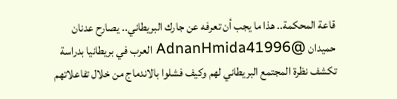قاعة المحكمة.. هذا ما يجب أن تعرفه عن جارك البريطاني.. يصارح عدنان حميدان @AdnanHmida41996 العرب في بريطانيا بدراسة تكشف نظرة المجتمع البريطاني لهم وكيف فشلوا بالاندماج من خلال تفاعلاتهم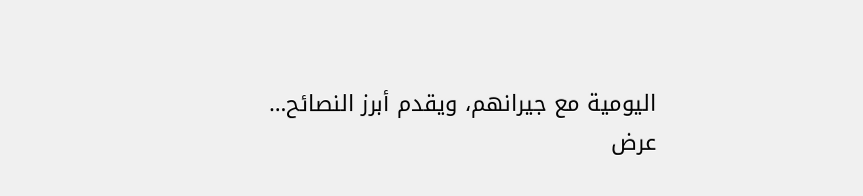اليومية مع جيرانهم، ويقدم أبرز النصائح…
عرض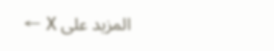المزيد على X ←